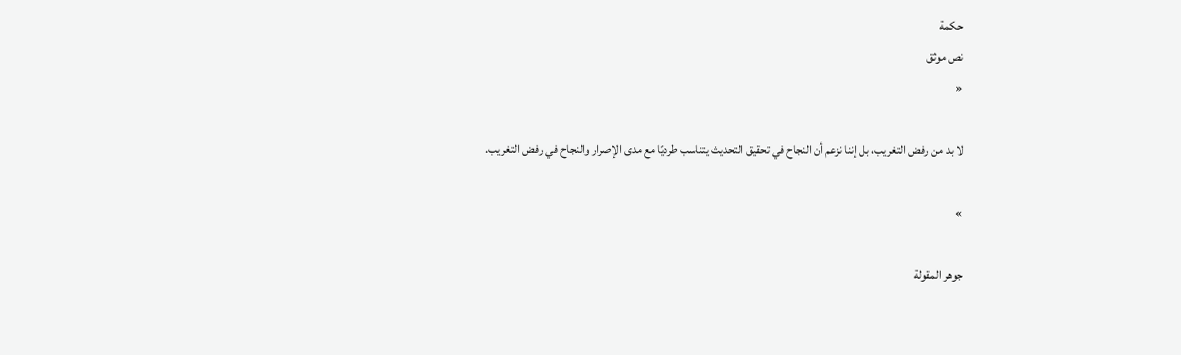حكمة
نص موثق
«

لا بد من رفض التغريب، بل إننا نزعم أن النجاح في تحقيق التحديث يتناسب طرديًا مع مدى الإصرار والنجاح في رفض التغريب.

»

جوهر المقولة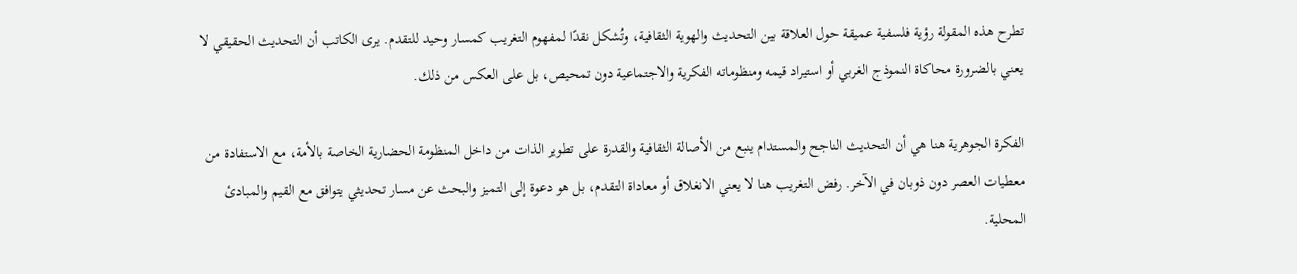تطرح هذه المقولة رؤية فلسفية عميقة حول العلاقة بين التحديث والهوية الثقافية، وتُشكل نقدًا لمفهوم التغريب كمسار وحيد للتقدم. يرى الكاتب أن التحديث الحقيقي لا يعني بالضرورة محاكاة النموذج الغربي أو استيراد قيمه ومنظوماته الفكرية والاجتماعية دون تمحيص، بل على العكس من ذلك.

الفكرة الجوهرية هنا هي أن التحديث الناجح والمستدام ينبع من الأصالة الثقافية والقدرة على تطوير الذات من داخل المنظومة الحضارية الخاصة بالأمة، مع الاستفادة من معطيات العصر دون ذوبان في الآخر. رفض التغريب هنا لا يعني الانغلاق أو معاداة التقدم، بل هو دعوة إلى التميز والبحث عن مسار تحديثي يتوافق مع القيم والمبادئ المحلية.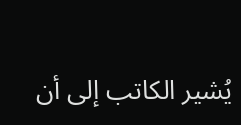يُشير الكاتب إلى أن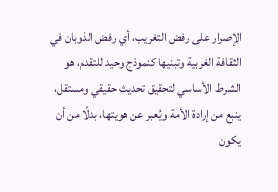الإصرار على رفض التغريب، أي رفض الذوبان في الثقافة الغربية وتبنيها كنموذج وحيد للتقدم، هو الشرط الأساسي لتحقيق تحديث حقيقي ومستقل، ينبع من إرادة الأمة ويُعبر عن هويتها، بدلًا من أن يكون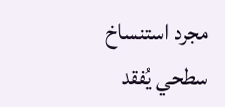مجرد استنساخ سطحي يُفقد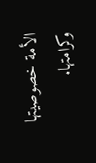الأمة خصوصيتها وكرامتها.